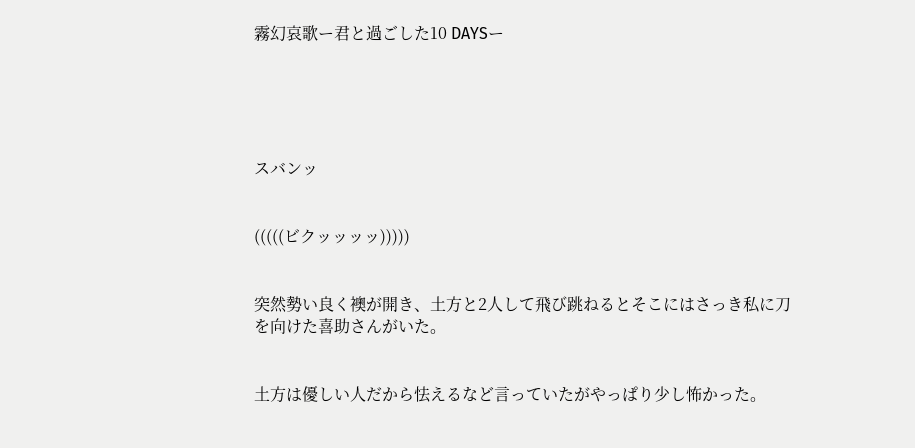霧幻哀歌ー君と過ごした10 DAYSー





スバンッ


(((((ビクッッッッ)))))


突然勢い良く襖が開き、土方と2人して飛び跳ねるとそこにはさっき私に刀を向けた喜助さんがいた。


土方は優しい人だから怯えるなど言っていたがやっぱり少し怖かった。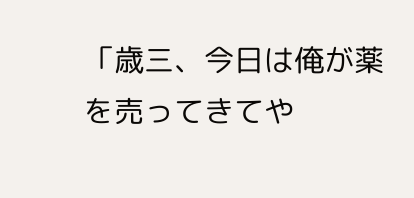「歳三、今日は俺が薬を売ってきてや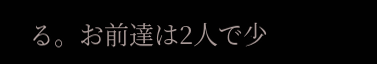る。お前達は2人で少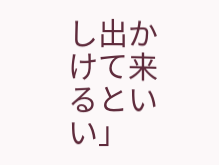し出かけて来るといい」